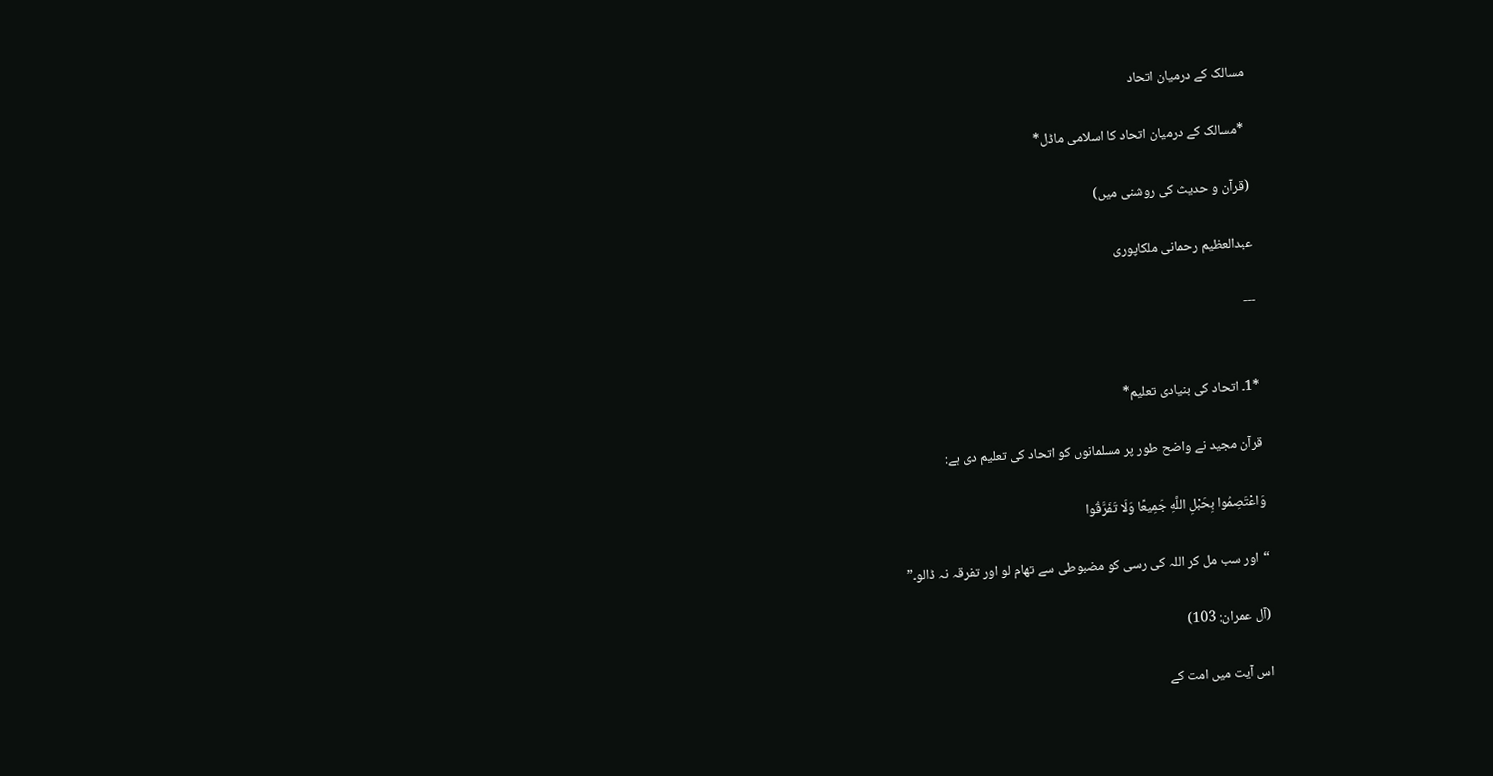مسالک کے درمیان اتحاد

 *مسالک کے درمیان اتحاد کا اسلامی ماڈل*

(قرآن و حدیث کی روشنی میں)

عبدالعظیم رحمانی ملکاپوری

---


*1۔ اتحاد کی بنیادی تعلیم*

قرآن مجید نے واضح طور پر مسلمانوں کو اتحاد کی تعلیم دی ہے:

وَاعْتَصِمُوا بِحَبْلِ اللَّهِ جَمِيعًا وَلَا تَفَرَّقُوا

“اور سب مل کر اللہ کی رسی کو مضبوطی سے تھام لو اور تفرقہ نہ ڈالو۔”

(آل عمران: 103)

اس آیت میں امت کے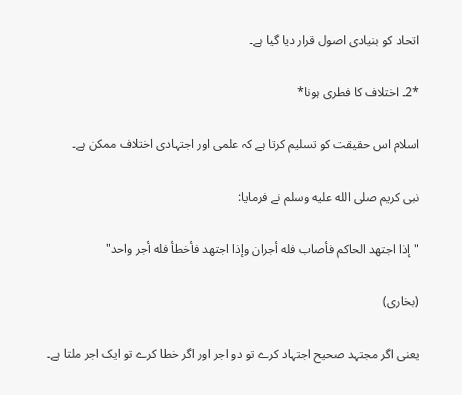اتحاد کو بنیادی اصول قرار دیا گیا ہے۔

*2۔ اختلاف کا فطری ہونا*

اسلام اس حقیقت کو تسلیم کرتا ہے کہ علمی اور اجتہادی اختلاف ممکن ہے۔

نبی کریم صلى الله عليه وسلم نے فرمایا:

"إذا اجتهد الحاكم فأصاب فله أجران وإذا اجتهد فأخطأ فله أجر واحد"

(بخاری)

یعنی اگر مجتہد صحیح اجتہاد کرے تو دو اجر اور اگر خطا کرے تو ایک اجر ملتا ہے۔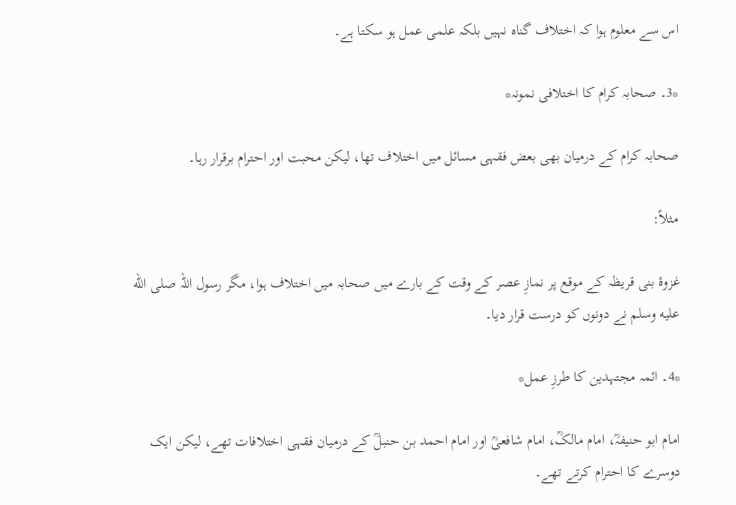اس سے معلوم ہوا کہ اختلاف گناہ نہیں بلکہ علمی عمل ہو سکتا ہے۔

*3۔ صحابہ کرام کا اختلافی نمونہ*

صحابہ کرام کے درمیان بھی بعض فقہی مسائل میں اختلاف تھا، لیکن محبت اور احترام برقرار رہا۔

مثلاً:

غزوۂ بنی قریظہ کے موقع پر نمازِ عصر کے وقت کے بارے میں صحابہ میں اختلاف ہوا، مگر رسول اللہ صلى الله عليه وسلم نے دونوں کو درست قرار دیا۔

*4۔ ائمہ مجتہدین کا طرزِ عمل*

امام ابو حنیفہؒ، امام مالکؒ، امام شافعیؒ اور امام احمد بن حنبلؒ کے درمیان فقہی اختلافات تھے، لیکن ایک دوسرے کا احترام کرتے تھے۔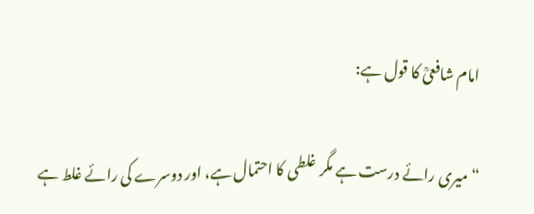امام شافعیؒ کا قول ہے:

“میری رائے درست ہے مگر غلطی کا احتمال ہے، اور دوسرے کی رائے غلط ہے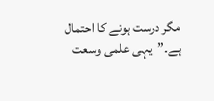مگر درست ہونے کا احتمال ہے۔”یہی علمی وسعت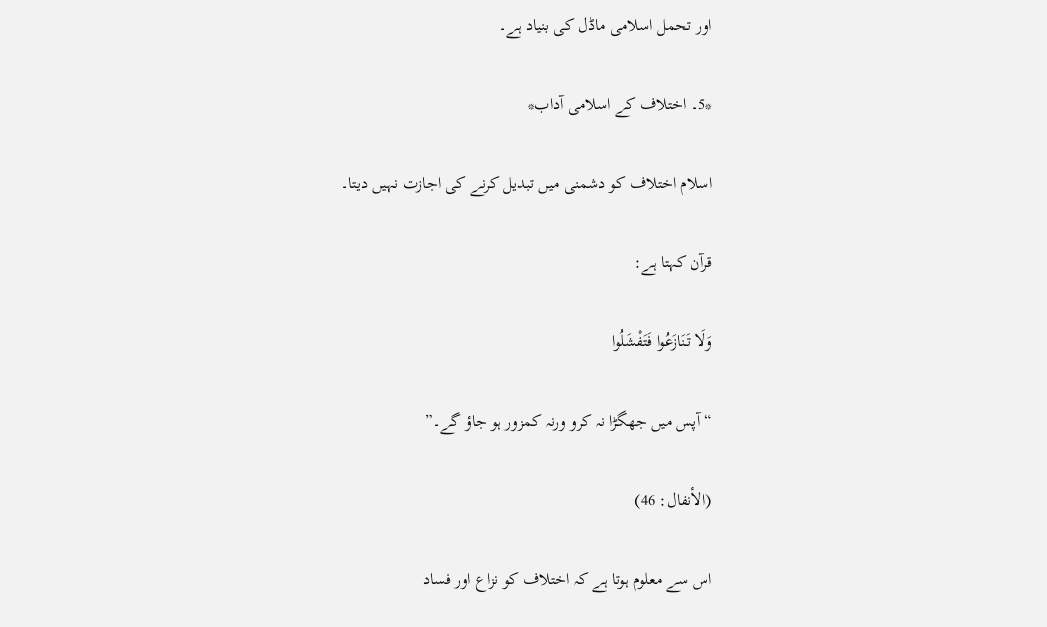اور تحمل اسلامی ماڈل کی بنیاد ہے۔

*5۔ اختلاف کے اسلامی آداب*

اسلام اختلاف کو دشمنی میں تبدیل کرنے کی اجازت نہیں دیتا۔

قرآن کہتا ہے:

وَلَا تَنَازَعُوا فَتَفْشَلُوا

“آپس میں جھگڑا نہ کرو ورنہ کمزور ہو جاؤ گے۔”

(الأنفال: 46)

اس سے معلوم ہوتا ہے کہ اختلاف کو نزاع اور فساد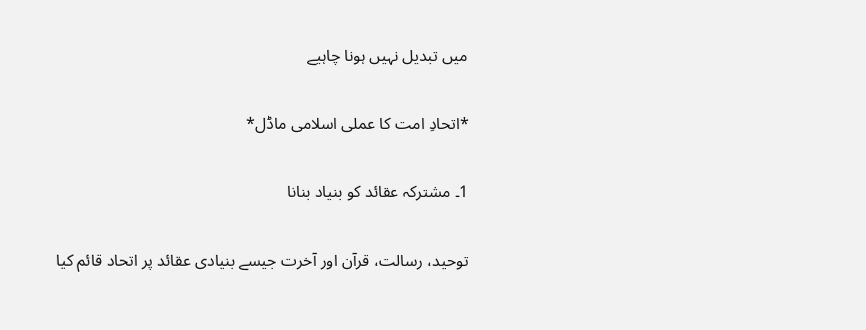میں تبدیل نہیں ہونا چاہیے

*اتحادِ امت کا عملی اسلامی ماڈل*

1۔ مشترکہ عقائد کو بنیاد بنانا

توحید، رسالت، قرآن اور آخرت جیسے بنیادی عقائد پر اتحاد قائم کیا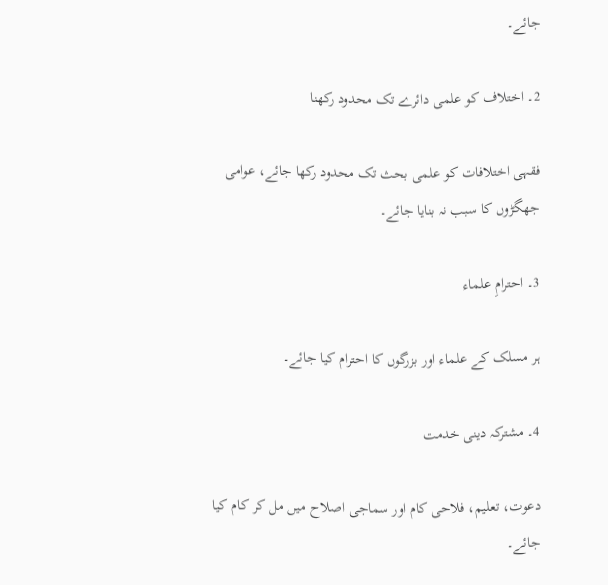جائے۔

2۔ اختلاف کو علمی دائرے تک محدود رکھنا

فقہی اختلافات کو علمی بحث تک محدود رکھا جائے، عوامی جھگڑوں کا سبب نہ بنایا جائے۔

3۔ احترامِ علماء

ہر مسلک کے علماء اور بزرگوں کا احترام کیا جائے۔

4۔ مشترکہ دینی خدمت

دعوت، تعلیم، فلاحی کام اور سماجی اصلاح میں مل کر کام کیا جائے۔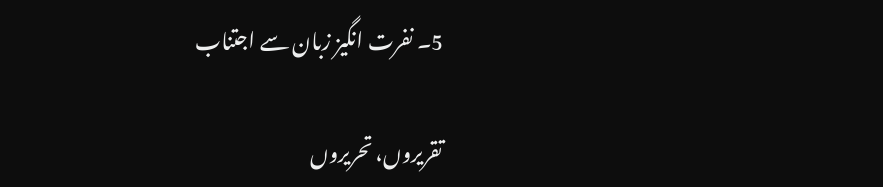5۔ نفرت انگیز زبان سے اجتناب

تقریروں، تحریروں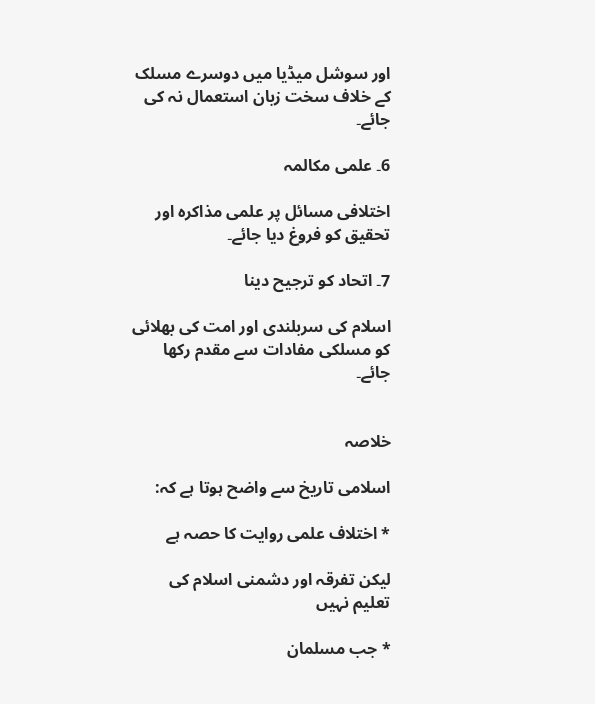اور سوشل میڈیا میں دوسرے مسلک کے خلاف سخت زبان استعمال نہ کی جائے۔

6۔ علمی مکالمہ

اختلافی مسائل پر علمی مذاکرہ اور تحقیق کو فروغ دیا جائے۔

7۔ اتحاد کو ترجیح دینا

اسلام کی سربلندی اور امت کی بھلائی کو مسلکی مفادات سے مقدم رکھا جائے۔


خلاصہ

اسلامی تاریخ سے واضح ہوتا ہے کہ:

* اختلاف علمی روایت کا حصہ ہے

لیکن تفرقہ اور دشمنی اسلام کی تعلیم نہیں

* جب مسلمان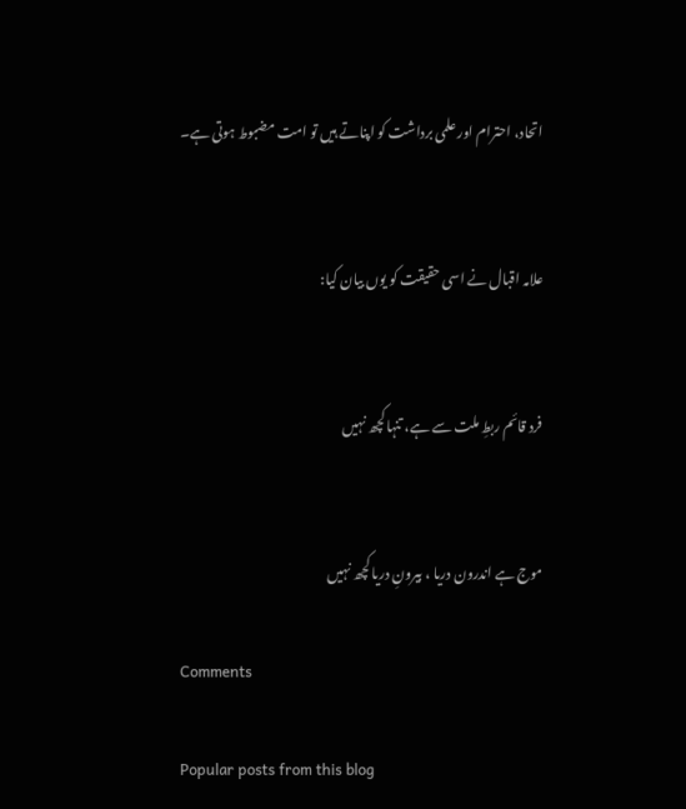اتحاد، احترام اور علمی برداشت کو اپناتے ہیں تو امت مضبوط ہوتی ہے۔


علامہ اقبال نے اسی حقیقت کو یوں بیان کیا:


فرد قائم ربطِ ملت سے ہے، تنہا کچھ نہیں


موج ہے اندرون دریا ، بیرونِ دریا کچھ نہیں

Comments

Popular posts from this blog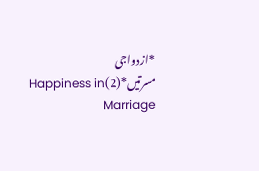*ازدواجی مسرتیں*(2)Happiness in Marriage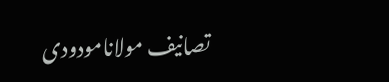تصانیف مولانامودودی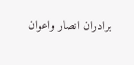برادران انصار واعوان